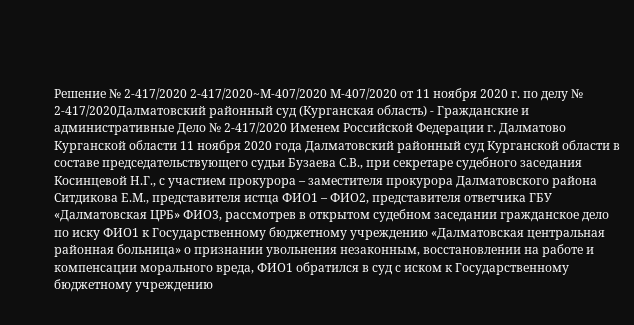Решение № 2-417/2020 2-417/2020~М-407/2020 М-407/2020 от 11 ноября 2020 г. по делу № 2-417/2020Далматовский районный суд (Курганская область) - Гражданские и административные Дело № 2-417/2020 Именем Российской Федерации г. Далматово Курганской области 11 ноября 2020 года Далматовский районный суд Курганской области в составе председательствующего судьи Бузаева С.В., при секретаре судебного заседания Косинцевой Н.Г., с участием прокурора – заместителя прокурора Далматовского района Ситдикова Е.М., представителя истца ФИО1 – ФИО2, представителя ответчика ГБУ «Далматовская ЦРБ» ФИО3, рассмотрев в открытом судебном заседании гражданское дело по иску ФИО1 к Государственному бюджетному учреждению «Далматовская центральная районная больница» о признании увольнения незаконным, восстановлении на работе и компенсации морального вреда, ФИО1 обратился в суд с иском к Государственному бюджетному учреждению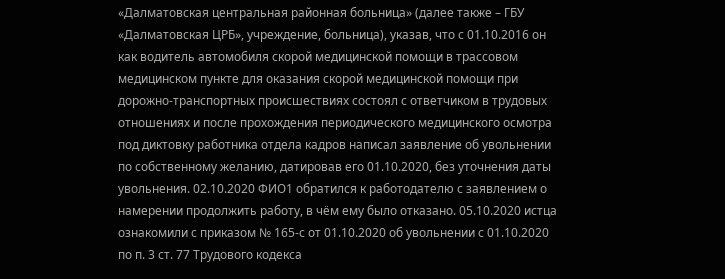«Далматовская центральная районная больница» (далее также – ГБУ «Далматовская ЦРБ», учреждение, больница), указав, что с 01.10.2016 он как водитель автомобиля скорой медицинской помощи в трассовом медицинском пункте для оказания скорой медицинской помощи при дорожно-транспортных происшествиях состоял с ответчиком в трудовых отношениях и после прохождения периодического медицинского осмотра под диктовку работника отдела кадров написал заявление об увольнении по собственному желанию, датировав его 01.10.2020, без уточнения даты увольнения. 02.10.2020 ФИО1 обратился к работодателю с заявлением о намерении продолжить работу, в чём ему было отказано. 05.10.2020 истца ознакомили с приказом № 165-с от 01.10.2020 об увольнении с 01.10.2020 по п. 3 ст. 77 Трудового кодекса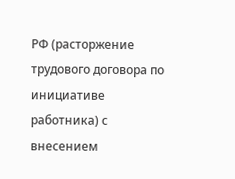РФ (расторжение трудового договора по инициативе работника) с внесением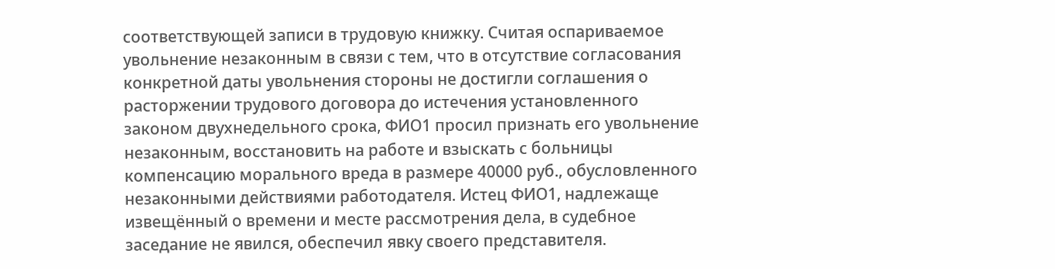соответствующей записи в трудовую книжку. Считая оспариваемое увольнение незаконным в связи с тем, что в отсутствие согласования конкретной даты увольнения стороны не достигли соглашения о расторжении трудового договора до истечения установленного законом двухнедельного срока, ФИО1 просил признать его увольнение незаконным, восстановить на работе и взыскать с больницы компенсацию морального вреда в размере 40000 руб., обусловленного незаконными действиями работодателя. Истец ФИО1, надлежаще извещённый о времени и месте рассмотрения дела, в судебное заседание не явился, обеспечил явку своего представителя.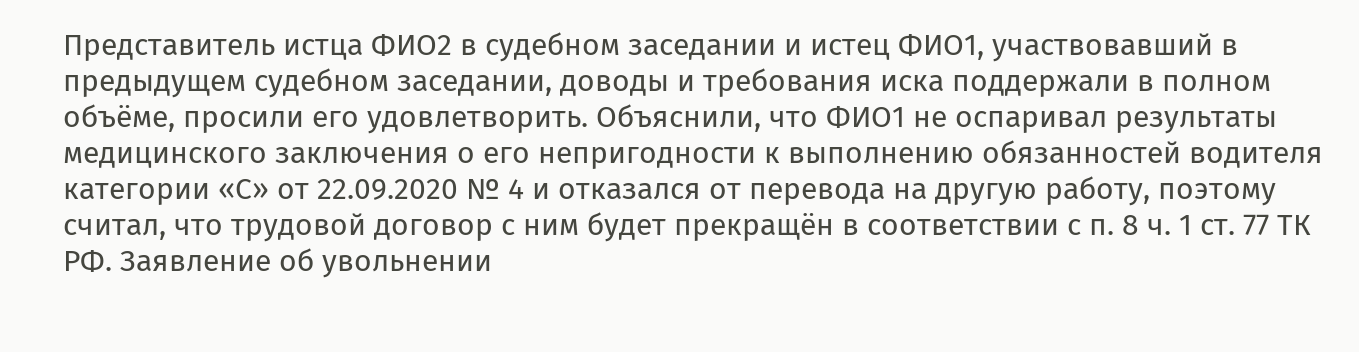Представитель истца ФИО2 в судебном заседании и истец ФИО1, участвовавший в предыдущем судебном заседании, доводы и требования иска поддержали в полном объёме, просили его удовлетворить. Объяснили, что ФИО1 не оспаривал результаты медицинского заключения о его непригодности к выполнению обязанностей водителя категории «С» от 22.09.2020 № 4 и отказался от перевода на другую работу, поэтому считал, что трудовой договор с ним будет прекращён в соответствии с п. 8 ч. 1 ст. 77 ТК РФ. Заявление об увольнении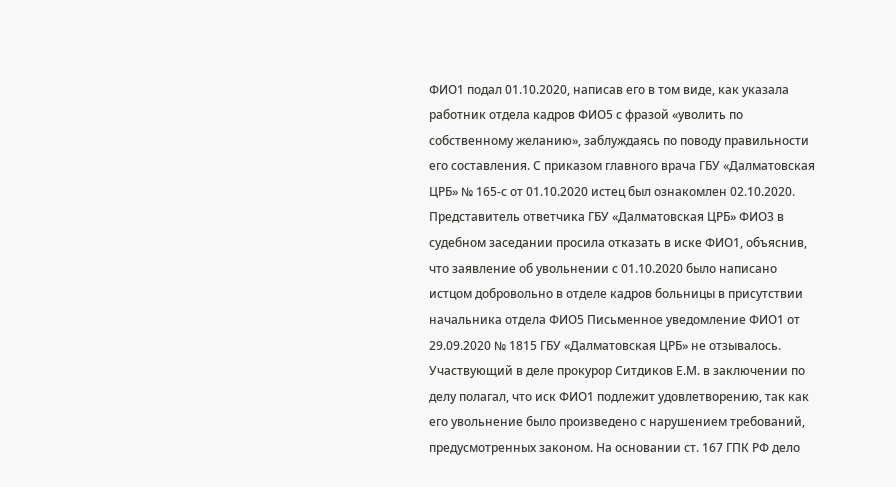ФИО1 подал 01.10.2020, написав его в том виде, как указала работник отдела кадров ФИО5 с фразой «уволить по собственному желанию», заблуждаясь по поводу правильности его составления. С приказом главного врача ГБУ «Далматовская ЦРБ» № 165-с от 01.10.2020 истец был ознакомлен 02.10.2020. Представитель ответчика ГБУ «Далматовская ЦРБ» ФИО3 в судебном заседании просила отказать в иске ФИО1, объяснив, что заявление об увольнении с 01.10.2020 было написано истцом добровольно в отделе кадров больницы в присутствии начальника отдела ФИО5 Письменное уведомление ФИО1 от 29.09.2020 № 1815 ГБУ «Далматовская ЦРБ» не отзывалось. Участвующий в деле прокурор Ситдиков Е.М. в заключении по делу полагал, что иск ФИО1 подлежит удовлетворению, так как его увольнение было произведено с нарушением требований, предусмотренных законом. На основании ст. 167 ГПК РФ дело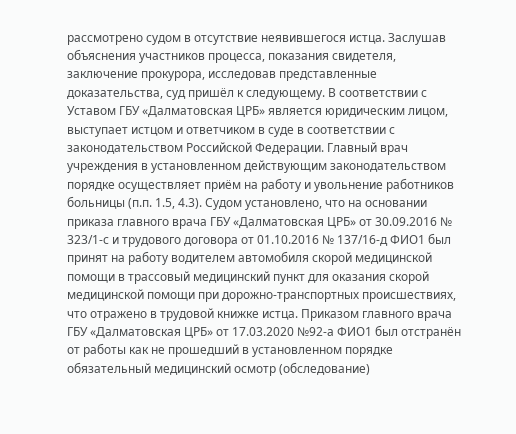рассмотрено судом в отсутствие неявившегося истца. Заслушав объяснения участников процесса, показания свидетеля, заключение прокурора, исследовав представленные доказательства, суд пришёл к следующему. В соответствии с Уставом ГБУ «Далматовская ЦРБ» является юридическим лицом, выступает истцом и ответчиком в суде в соответствии с законодательством Российской Федерации. Главный врач учреждения в установленном действующим законодательством порядке осуществляет приём на работу и увольнение работников больницы (п.п. 1.5, 4.3). Судом установлено, что на основании приказа главного врача ГБУ «Далматовская ЦРБ» от 30.09.2016 № 323/1-с и трудового договора от 01.10.2016 № 137/16-д ФИО1 был принят на работу водителем автомобиля скорой медицинской помощи в трассовый медицинский пункт для оказания скорой медицинской помощи при дорожно-транспортных происшествиях, что отражено в трудовой книжке истца. Приказом главного врача ГБУ «Далматовская ЦРБ» от 17.03.2020 №92-а ФИО1 был отстранён от работы как не прошедший в установленном порядке обязательный медицинский осмотр (обследование)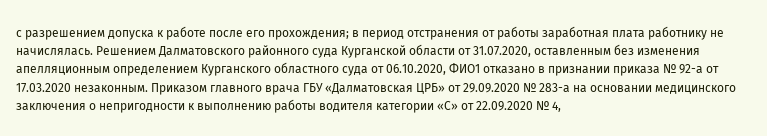с разрешением допуска к работе после его прохождения; в период отстранения от работы заработная плата работнику не начислялась. Решением Далматовского районного суда Курганской области от 31.07.2020, оставленным без изменения апелляционным определением Курганского областного суда от 06.10.2020, ФИО1 отказано в признании приказа № 92-а от 17.03.2020 незаконным. Приказом главного врача ГБУ «Далматовская ЦРБ» от 29.09.2020 № 283-а на основании медицинского заключения о непригодности к выполнению работы водителя категории «С» от 22.09.2020 № 4,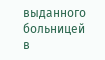выданного больницей в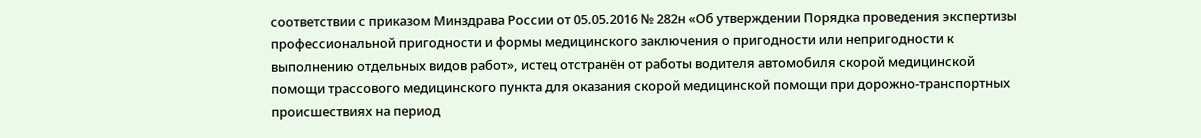соответствии с приказом Минздрава России от 05.05.2016 № 282н «Об утверждении Порядка проведения экспертизы профессиональной пригодности и формы медицинского заключения о пригодности или непригодности к выполнению отдельных видов работ», истец отстранён от работы водителя автомобиля скорой медицинской помощи трассового медицинского пункта для оказания скорой медицинской помощи при дорожно-транспортных происшествиях на период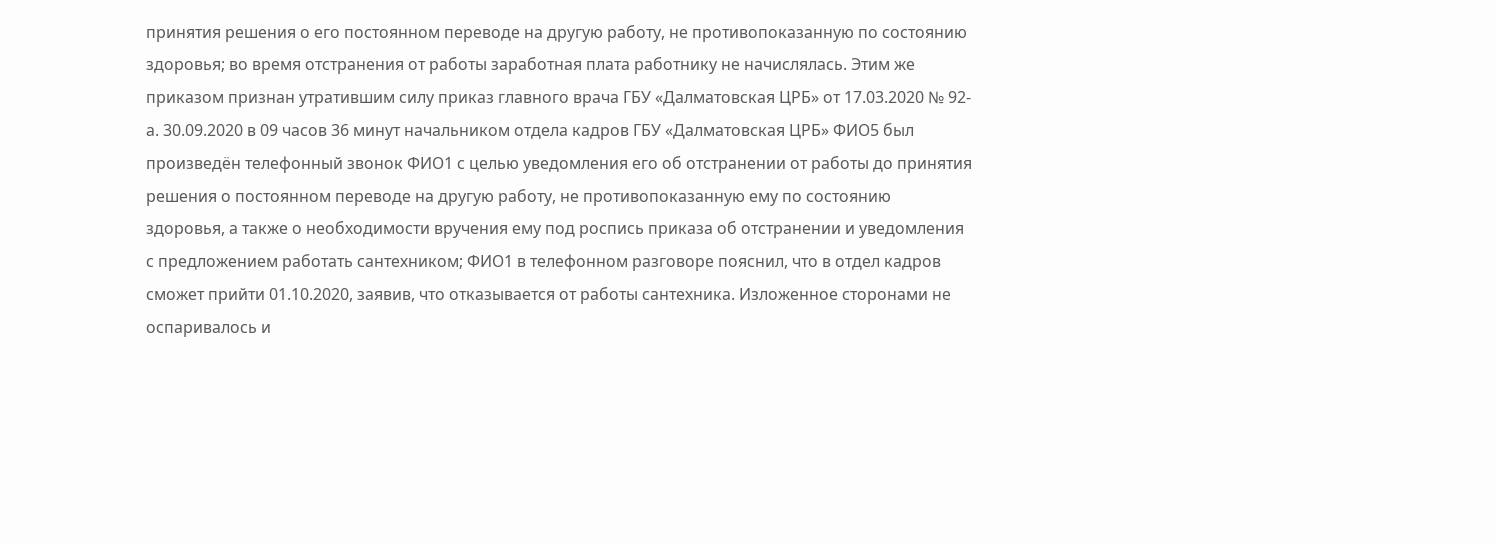принятия решения о его постоянном переводе на другую работу, не противопоказанную по состоянию здоровья; во время отстранения от работы заработная плата работнику не начислялась. Этим же приказом признан утратившим силу приказ главного врача ГБУ «Далматовская ЦРБ» от 17.03.2020 № 92-а. 30.09.2020 в 09 часов 36 минут начальником отдела кадров ГБУ «Далматовская ЦРБ» ФИО5 был произведён телефонный звонок ФИО1 с целью уведомления его об отстранении от работы до принятия решения о постоянном переводе на другую работу, не противопоказанную ему по состоянию здоровья, а также о необходимости вручения ему под роспись приказа об отстранении и уведомления с предложением работать сантехником; ФИО1 в телефонном разговоре пояснил, что в отдел кадров сможет прийти 01.10.2020, заявив, что отказывается от работы сантехника. Изложенное сторонами не оспаривалось и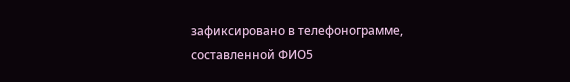зафиксировано в телефонограмме, составленной ФИО5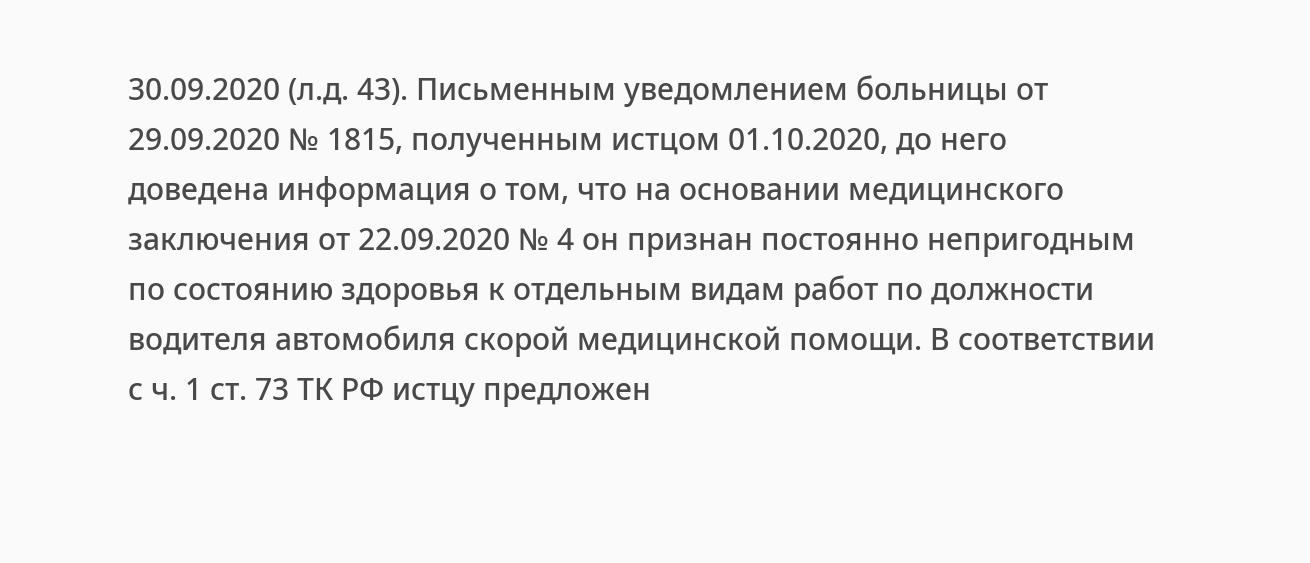30.09.2020 (л.д. 43). Письменным уведомлением больницы от 29.09.2020 № 1815, полученным истцом 01.10.2020, до него доведена информация о том, что на основании медицинского заключения от 22.09.2020 № 4 он признан постоянно непригодным по состоянию здоровья к отдельным видам работ по должности водителя автомобиля скорой медицинской помощи. В соответствии с ч. 1 ст. 73 ТК РФ истцу предложен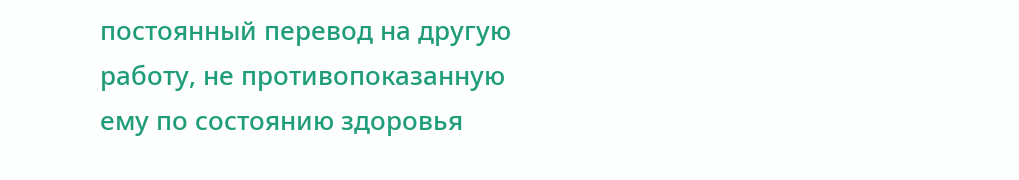постоянный перевод на другую работу, не противопоказанную ему по состоянию здоровья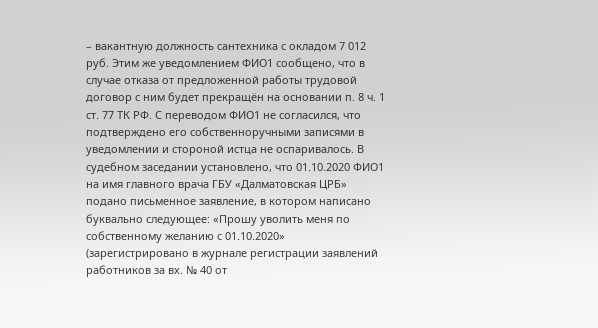– вакантную должность сантехника с окладом 7 012 руб. Этим же уведомлением ФИО1 сообщено, что в случае отказа от предложенной работы трудовой договор с ним будет прекращён на основании п. 8 ч. 1 ст. 77 ТК РФ. С переводом ФИО1 не согласился, что подтверждено его собственноручными записями в уведомлении и стороной истца не оспаривалось. В судебном заседании установлено, что 01.10.2020 ФИО1 на имя главного врача ГБУ «Далматовская ЦРБ» подано письменное заявление, в котором написано буквально следующее: «Прошу уволить меня по собственному желанию с 01.10.2020» (зарегистрировано в журнале регистрации заявлений работников за вх. № 40 от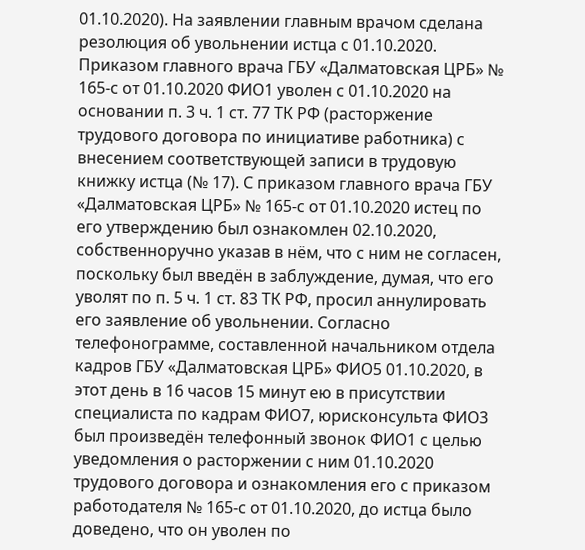01.10.2020). На заявлении главным врачом сделана резолюция об увольнении истца с 01.10.2020. Приказом главного врача ГБУ «Далматовская ЦРБ» № 165-с от 01.10.2020 ФИО1 уволен с 01.10.2020 на основании п. 3 ч. 1 ст. 77 ТК РФ (расторжение трудового договора по инициативе работника) с внесением соответствующей записи в трудовую книжку истца (№ 17). С приказом главного врача ГБУ «Далматовская ЦРБ» № 165-с от 01.10.2020 истец по его утверждению был ознакомлен 02.10.2020, собственноручно указав в нём, что с ним не согласен, поскольку был введён в заблуждение, думая, что его уволят по п. 5 ч. 1 ст. 83 ТК РФ, просил аннулировать его заявление об увольнении. Согласно телефонограмме, составленной начальником отдела кадров ГБУ «Далматовская ЦРБ» ФИО5 01.10.2020, в этот день в 16 часов 15 минут ею в присутствии специалиста по кадрам ФИО7, юрисконсульта ФИО3 был произведён телефонный звонок ФИО1 с целью уведомления о расторжении с ним 01.10.2020 трудового договора и ознакомления его с приказом работодателя № 165-с от 01.10.2020, до истца было доведено, что он уволен по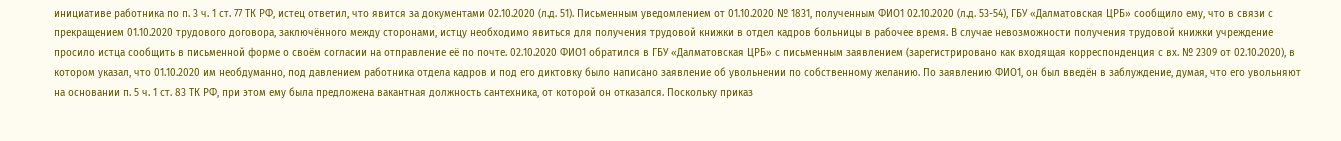инициативе работника по п. 3 ч. 1 ст. 77 ТК РФ, истец ответил, что явится за документами 02.10.2020 (л.д. 51). Письменным уведомлением от 01.10.2020 № 1831, полученным ФИО1 02.10.2020 (л.д. 53-54), ГБУ «Далматовская ЦРБ» сообщило ему, что в связи с прекращением 01.10.2020 трудового договора, заключённого между сторонами, истцу необходимо явиться для получения трудовой книжки в отдел кадров больницы в рабочее время. В случае невозможности получения трудовой книжки учреждение просило истца сообщить в письменной форме о своём согласии на отправление её по почте. 02.10.2020 ФИО1 обратился в ГБУ «Далматовская ЦРБ» с письменным заявлением (зарегистрировано как входящая корреспонденция с вх. № 2309 от 02.10.2020), в котором указал, что 01.10.2020 им необдуманно, под давлением работника отдела кадров и под его диктовку было написано заявление об увольнении по собственному желанию. По заявлению ФИО1, он был введён в заблуждение, думая, что его увольняют на основании п. 5 ч. 1 ст. 83 ТК РФ, при этом ему была предложена вакантная должность сантехника, от которой он отказался. Поскольку приказ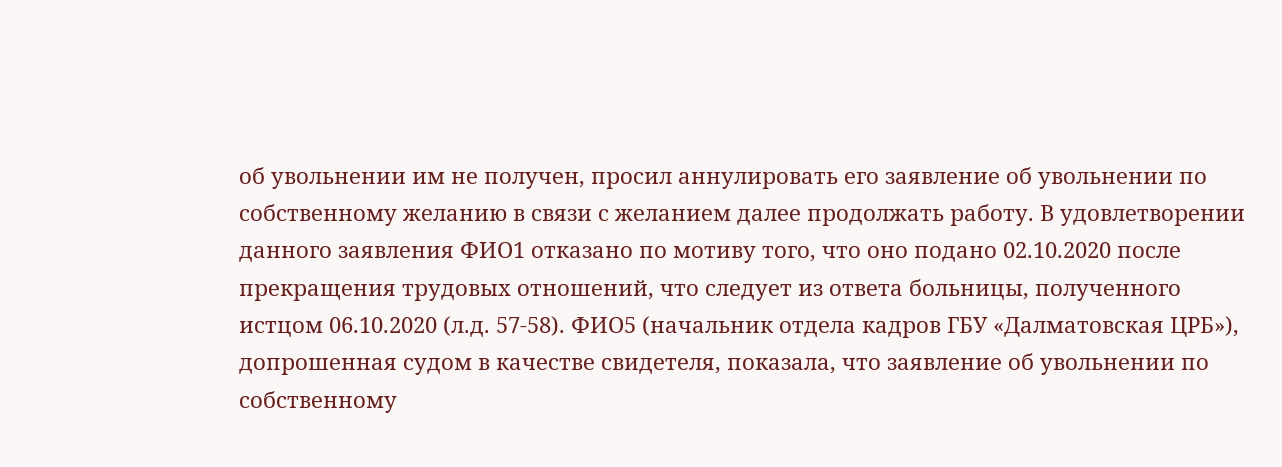об увольнении им не получен, просил аннулировать его заявление об увольнении по собственному желанию в связи с желанием далее продолжать работу. В удовлетворении данного заявления ФИО1 отказано по мотиву того, что оно подано 02.10.2020 после прекращения трудовых отношений, что следует из ответа больницы, полученного истцом 06.10.2020 (л.д. 57-58). ФИО5 (начальник отдела кадров ГБУ «Далматовская ЦРБ»), допрошенная судом в качестве свидетеля, показала, что заявление об увольнении по собственному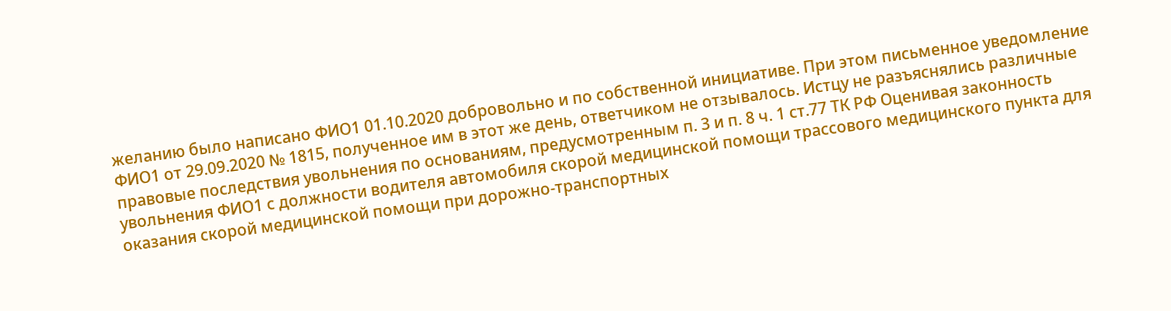желанию было написано ФИО1 01.10.2020 добровольно и по собственной инициативе. При этом письменное уведомление ФИО1 от 29.09.2020 № 1815, полученное им в этот же день, ответчиком не отзывалось. Истцу не разъяснялись различные правовые последствия увольнения по основаниям, предусмотренным п. 3 и п. 8 ч. 1 ст.77 ТК РФ Оценивая законность увольнения ФИО1 с должности водителя автомобиля скорой медицинской помощи трассового медицинского пункта для оказания скорой медицинской помощи при дорожно-транспортных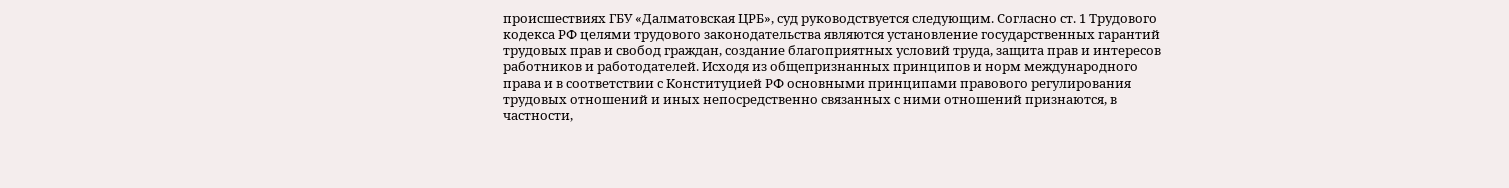происшествиях ГБУ «Далматовская ЦРБ», суд руководствуется следующим. Согласно ст. 1 Трудового кодекса РФ целями трудового законодательства являются установление государственных гарантий трудовых прав и свобод граждан, создание благоприятных условий труда, защита прав и интересов работников и работодателей. Исходя из общепризнанных принципов и норм международного права и в соответствии с Конституцией РФ основными принципами правового регулирования трудовых отношений и иных непосредственно связанных с ними отношений признаются, в частности,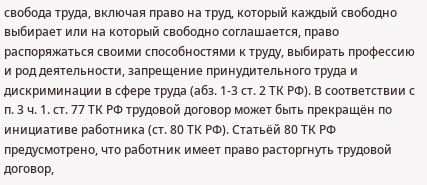свобода труда, включая право на труд, который каждый свободно выбирает или на который свободно соглашается, право распоряжаться своими способностями к труду, выбирать профессию и род деятельности, запрещение принудительного труда и дискриминации в сфере труда (абз. 1-3 ст. 2 ТК РФ). В соответствии с п. 3 ч. 1. ст. 77 ТК РФ трудовой договор может быть прекращён по инициативе работника (ст. 80 ТК РФ). Статьёй 80 ТК РФ предусмотрено, что работник имеет право расторгнуть трудовой договор,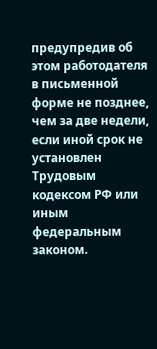предупредив об этом работодателя в письменной форме не позднее, чем за две недели, если иной срок не установлен Трудовым кодексом РФ или иным федеральным законом.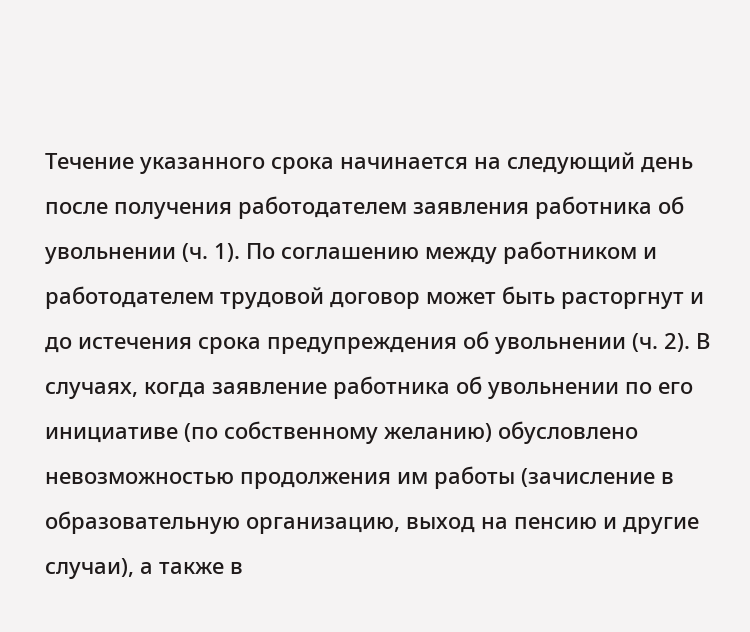Течение указанного срока начинается на следующий день после получения работодателем заявления работника об увольнении (ч. 1). По соглашению между работником и работодателем трудовой договор может быть расторгнут и до истечения срока предупреждения об увольнении (ч. 2). В случаях, когда заявление работника об увольнении по его инициативе (по собственному желанию) обусловлено невозможностью продолжения им работы (зачисление в образовательную организацию, выход на пенсию и другие случаи), а также в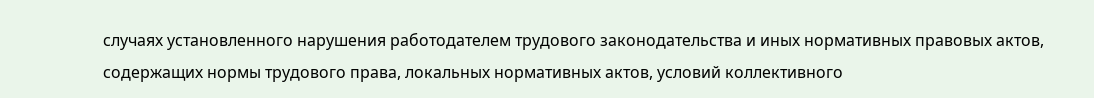случаях установленного нарушения работодателем трудового законодательства и иных нормативных правовых актов, содержащих нормы трудового права, локальных нормативных актов, условий коллективного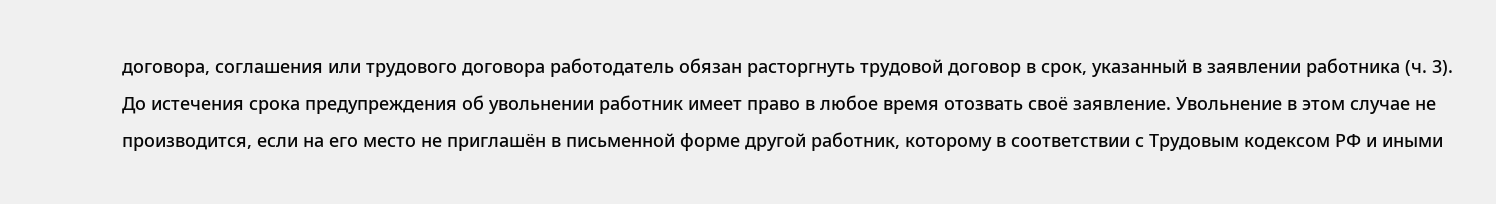договора, соглашения или трудового договора работодатель обязан расторгнуть трудовой договор в срок, указанный в заявлении работника (ч. 3). До истечения срока предупреждения об увольнении работник имеет право в любое время отозвать своё заявление. Увольнение в этом случае не производится, если на его место не приглашён в письменной форме другой работник, которому в соответствии с Трудовым кодексом РФ и иными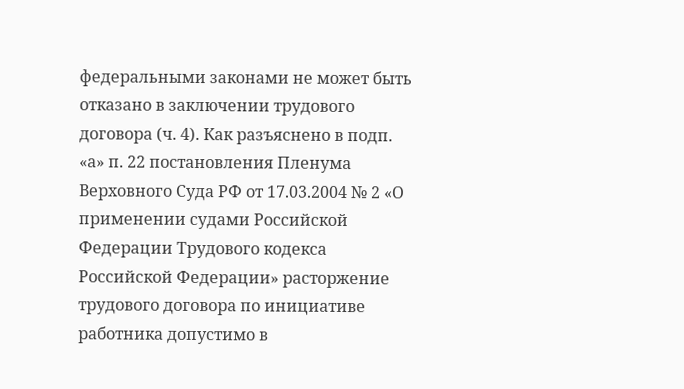федеральными законами не может быть отказано в заключении трудового договора (ч. 4). Как разъяснено в подп. «а» п. 22 постановления Пленума Верховного Суда РФ от 17.03.2004 № 2 «О применении судами Российской Федерации Трудового кодекса Российской Федерации» расторжение трудового договора по инициативе работника допустимо в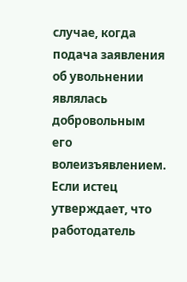случае, когда подача заявления об увольнении являлась добровольным его волеизъявлением. Если истец утверждает, что работодатель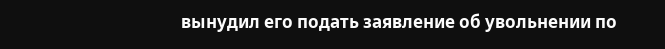вынудил его подать заявление об увольнении по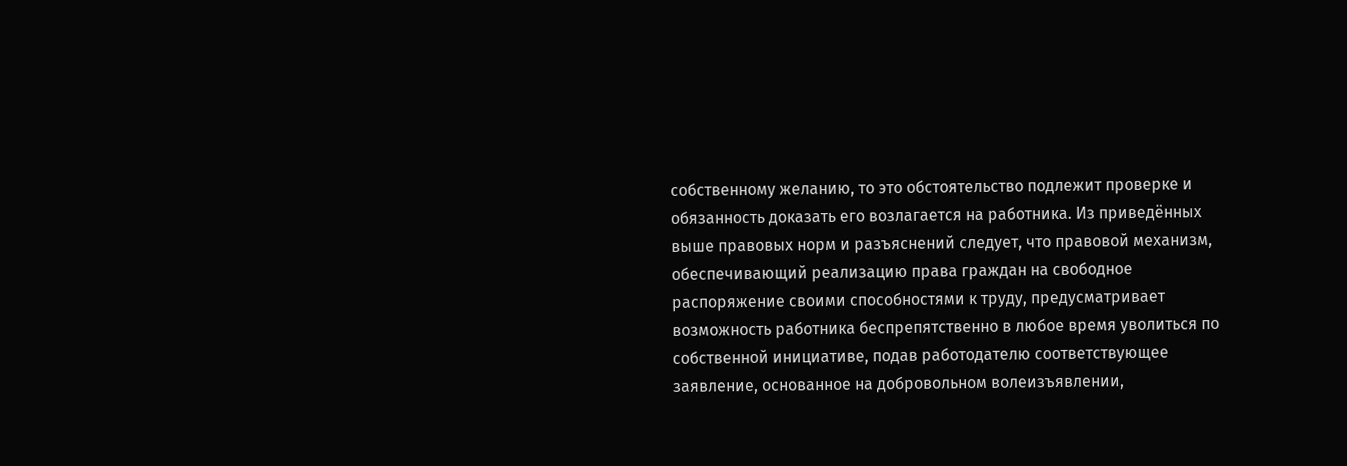собственному желанию, то это обстоятельство подлежит проверке и обязанность доказать его возлагается на работника. Из приведённых выше правовых норм и разъяснений следует, что правовой механизм, обеспечивающий реализацию права граждан на свободное распоряжение своими способностями к труду, предусматривает возможность работника беспрепятственно в любое время уволиться по собственной инициативе, подав работодателю соответствующее заявление, основанное на добровольном волеизъявлении,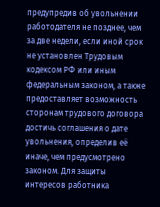предупредив об увольнении работодателя не позднее, чем за две недели, если иной срок не установлен Трудовым кодексом РФ или иным федеральным законом, а также предоставляет возможность сторонам трудового договора достичь соглашения о дате увольнения, определив её иначе, чем предусмотрено законом. Для защиты интересов работника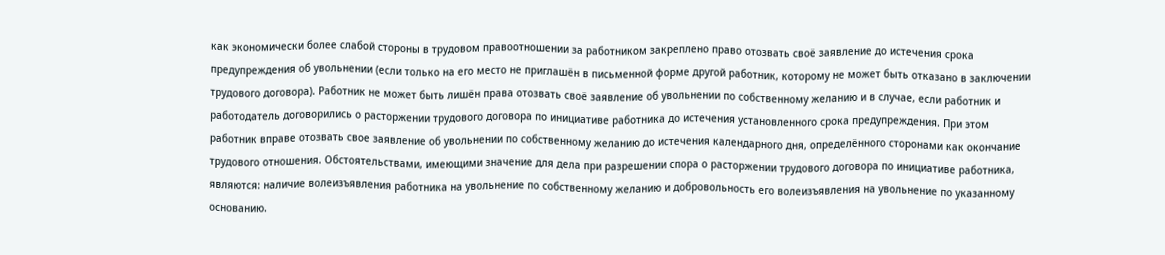как экономически более слабой стороны в трудовом правоотношении за работником закреплено право отозвать своё заявление до истечения срока предупреждения об увольнении (если только на его место не приглашён в письменной форме другой работник, которому не может быть отказано в заключении трудового договора). Работник не может быть лишён права отозвать своё заявление об увольнении по собственному желанию и в случае, если работник и работодатель договорились о расторжении трудового договора по инициативе работника до истечения установленного срока предупреждения. При этом работник вправе отозвать свое заявление об увольнении по собственному желанию до истечения календарного дня, определённого сторонами как окончание трудового отношения. Обстоятельствами, имеющими значение для дела при разрешении спора о расторжении трудового договора по инициативе работника, являются: наличие волеизъявления работника на увольнение по собственному желанию и добровольность его волеизъявления на увольнение по указанному основанию.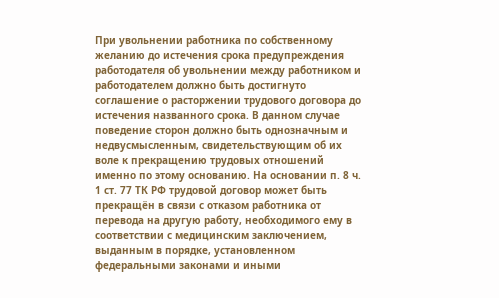При увольнении работника по собственному желанию до истечения срока предупреждения работодателя об увольнении между работником и работодателем должно быть достигнуто соглашение о расторжении трудового договора до истечения названного срока. В данном случае поведение сторон должно быть однозначным и недвусмысленным, свидетельствующим об их воле к прекращению трудовых отношений именно по этому основанию. На основании п. 8 ч. 1 ст. 77 ТК РФ трудовой договор может быть прекращён в связи с отказом работника от перевода на другую работу, необходимого ему в соответствии с медицинским заключением, выданным в порядке, установленном федеральными законами и иными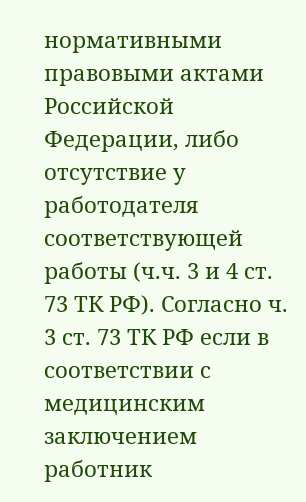нормативными правовыми актами Российской Федерации, либо отсутствие у работодателя соответствующей работы (ч.ч. 3 и 4 ст. 73 ТК РФ). Согласно ч. 3 ст. 73 ТК РФ если в соответствии с медицинским заключением работник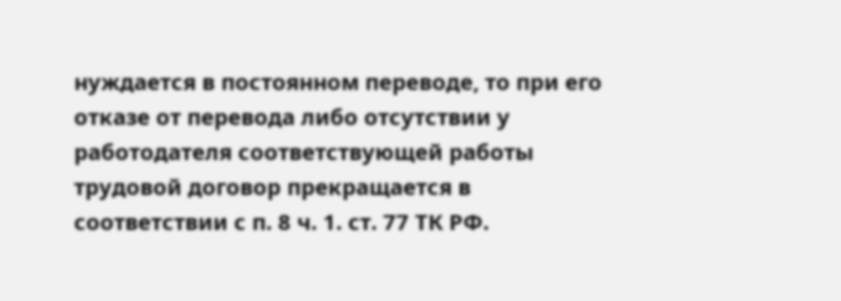нуждается в постоянном переводе, то при его отказе от перевода либо отсутствии у работодателя соответствующей работы трудовой договор прекращается в соответствии с п. 8 ч. 1. ст. 77 ТК РФ.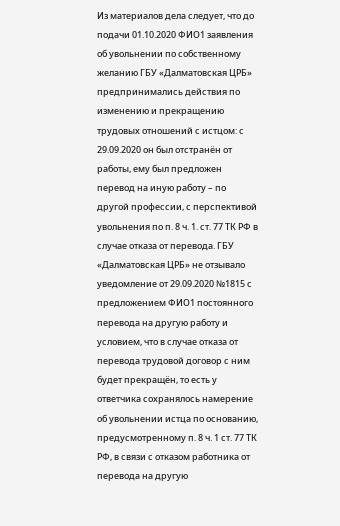Из материалов дела следует, что до подачи 01.10.2020 ФИО1 заявления об увольнении по собственному желанию ГБУ «Далматовская ЦРБ» предпринимались действия по изменению и прекращению трудовых отношений с истцом: с 29.09.2020 он был отстранён от работы, ему был предложен перевод на иную работу – по другой профессии, с перспективой увольнения по п. 8 ч. 1. ст. 77 ТК РФ в случае отказа от перевода. ГБУ «Далматовская ЦРБ» не отзывало уведомление от 29.09.2020 №1815 с предложением ФИО1 постоянного перевода на другую работу и условием, что в случае отказа от перевода трудовой договор с ним будет прекращён, то есть у ответчика сохранялось намерение об увольнении истца по основанию, предусмотренному п. 8 ч. 1 ст. 77 ТК РФ, в связи с отказом работника от перевода на другую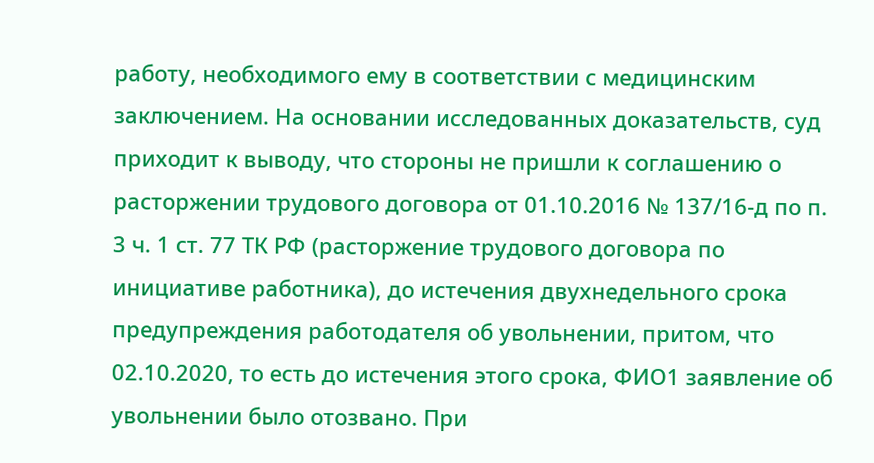работу, необходимого ему в соответствии с медицинским заключением. На основании исследованных доказательств, суд приходит к выводу, что стороны не пришли к соглашению о расторжении трудового договора от 01.10.2016 № 137/16-д по п. 3 ч. 1 ст. 77 ТК РФ (расторжение трудового договора по инициативе работника), до истечения двухнедельного срока предупреждения работодателя об увольнении, притом, что 02.10.2020, то есть до истечения этого срока, ФИО1 заявление об увольнении было отозвано. При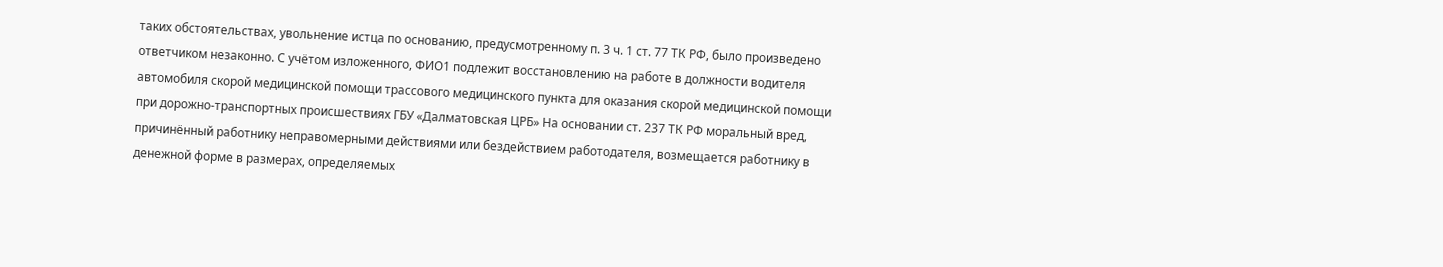таких обстоятельствах, увольнение истца по основанию, предусмотренному п. 3 ч. 1 ст. 77 ТК РФ, было произведено ответчиком незаконно. С учётом изложенного, ФИО1 подлежит восстановлению на работе в должности водителя автомобиля скорой медицинской помощи трассового медицинского пункта для оказания скорой медицинской помощи при дорожно-транспортных происшествиях ГБУ «Далматовская ЦРБ» На основании ст. 237 ТК РФ моральный вред, причинённый работнику неправомерными действиями или бездействием работодателя, возмещается работнику в денежной форме в размерах, определяемых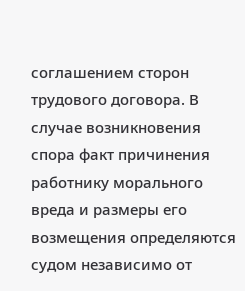соглашением сторон трудового договора. В случае возникновения спора факт причинения работнику морального вреда и размеры его возмещения определяются судом независимо от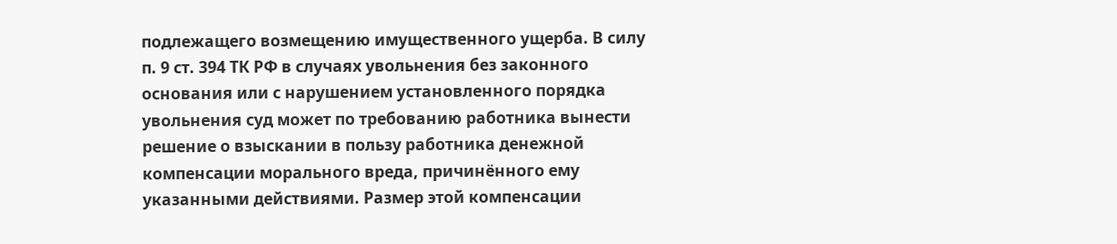подлежащего возмещению имущественного ущерба. В силу п. 9 ст. 394 ТК РФ в случаях увольнения без законного основания или с нарушением установленного порядка увольнения суд может по требованию работника вынести решение о взыскании в пользу работника денежной компенсации морального вреда, причинённого ему указанными действиями. Размер этой компенсации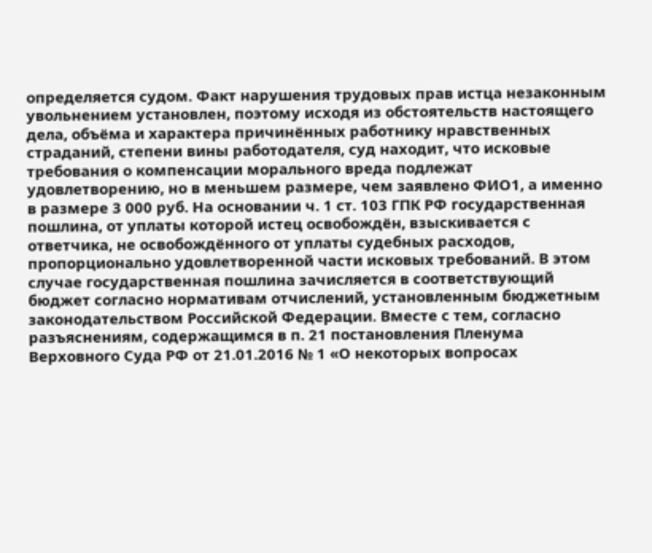определяется судом. Факт нарушения трудовых прав истца незаконным увольнением установлен, поэтому исходя из обстоятельств настоящего дела, объёма и характера причинённых работнику нравственных страданий, степени вины работодателя, суд находит, что исковые требования о компенсации морального вреда подлежат удовлетворению, но в меньшем размере, чем заявлено ФИО1, а именно в размере 3 000 руб. На основании ч. 1 ст. 103 ГПК РФ государственная пошлина, от уплаты которой истец освобождён, взыскивается с ответчика, не освобождённого от уплаты судебных расходов, пропорционально удовлетворенной части исковых требований. В этом случае государственная пошлина зачисляется в соответствующий бюджет согласно нормативам отчислений, установленным бюджетным законодательством Российской Федерации. Вместе с тем, согласно разъяснениям, содержащимся в п. 21 постановления Пленума Верховного Суда РФ от 21.01.2016 № 1 «О некоторых вопросах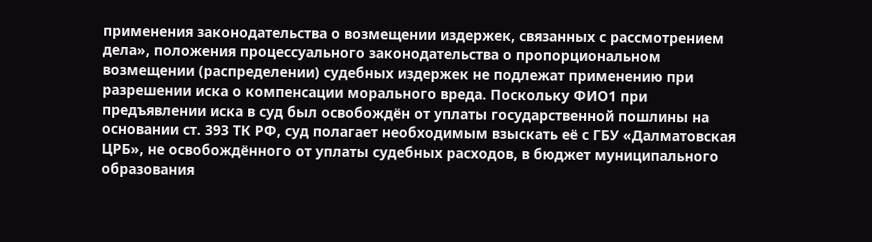применения законодательства о возмещении издержек, связанных с рассмотрением дела», положения процессуального законодательства о пропорциональном возмещении (распределении) судебных издержек не подлежат применению при разрешении иска о компенсации морального вреда. Поскольку ФИО1 при предъявлении иска в суд был освобождён от уплаты государственной пошлины на основании ст. 393 ТК РФ, суд полагает необходимым взыскать её с ГБУ «Далматовская ЦРБ», не освобождённого от уплаты судебных расходов, в бюджет муниципального образования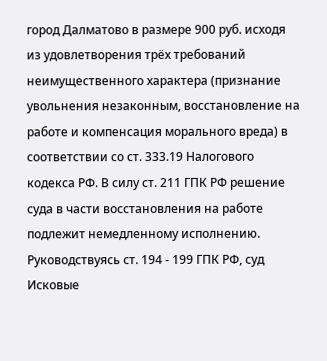город Далматово в размере 900 руб. исходя из удовлетворения трёх требований неимущественного характера (признание увольнения незаконным, восстановление на работе и компенсация морального вреда) в соответствии со ст. 333.19 Налогового кодекса РФ. В силу ст. 211 ГПК РФ решение суда в части восстановления на работе подлежит немедленному исполнению. Руководствуясь ст. 194 - 199 ГПК РФ, суд Исковые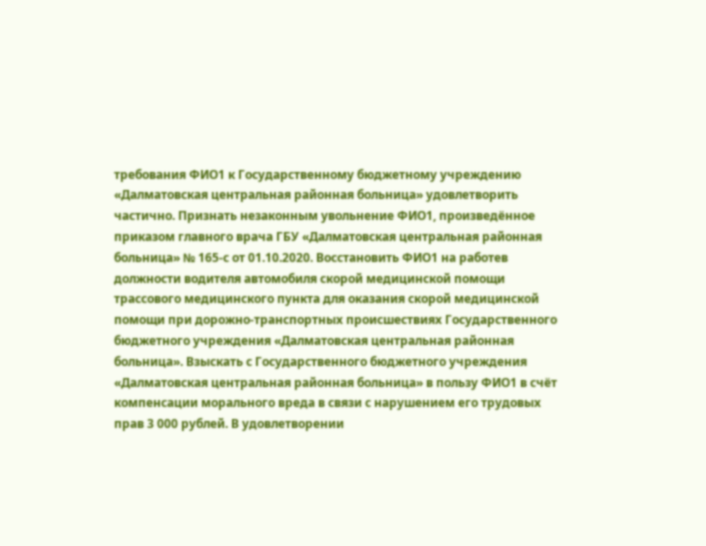требования ФИО1 к Государственному бюджетному учреждению «Далматовская центральная районная больница» удовлетворить частично. Признать незаконным увольнение ФИО1, произведённое приказом главного врача ГБУ «Далматовская центральная районная больница» № 165-с от 01.10.2020. Восстановить ФИО1 на работев должности водителя автомобиля скорой медицинской помощи трассового медицинского пункта для оказания скорой медицинской помощи при дорожно-транспортных происшествиях Государственного бюджетного учреждения «Далматовская центральная районная больница». Взыскать с Государственного бюджетного учреждения «Далматовская центральная районная больница» в пользу ФИО1 в счёт компенсации морального вреда в связи с нарушением его трудовых прав 3 000 рублей. В удовлетворении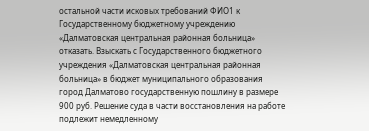остальной части исковых требований ФИО1 к Государственному бюджетному учреждению «Далматовская центральная районная больница» отказать. Взыскать с Государственного бюджетного учреждения «Далматовская центральная районная больница» в бюджет муниципального образования город Далматово государственную пошлину в размере 900 руб. Решение суда в части восстановления на работе подлежит немедленному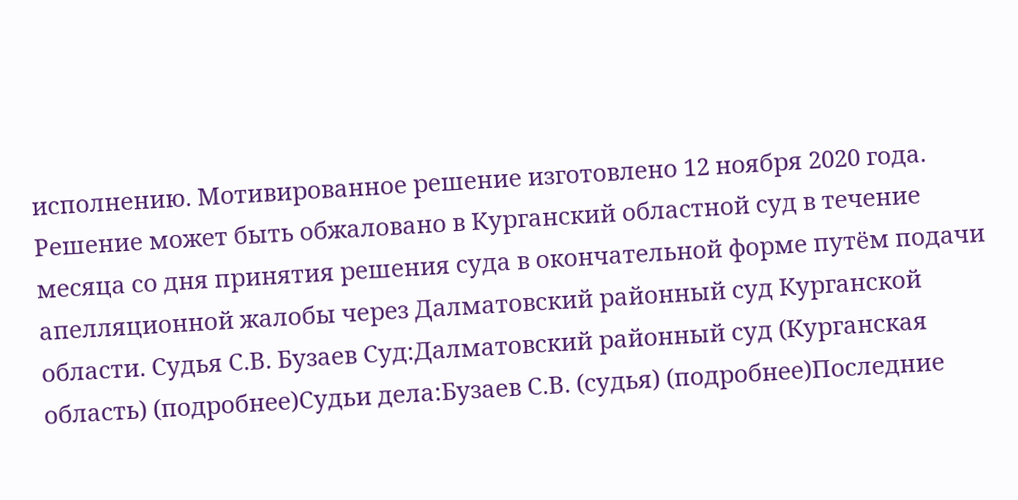исполнению. Мотивированное решение изготовлено 12 ноября 2020 года. Решение может быть обжаловано в Курганский областной суд в течение месяца со дня принятия решения суда в окончательной форме путём подачи апелляционной жалобы через Далматовский районный суд Курганской области. Судья С.В. Бузаев Суд:Далматовский районный суд (Курганская область) (подробнее)Судьи дела:Бузаев С.В. (судья) (подробнее)Последние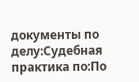документы по делу:Судебная практика по:По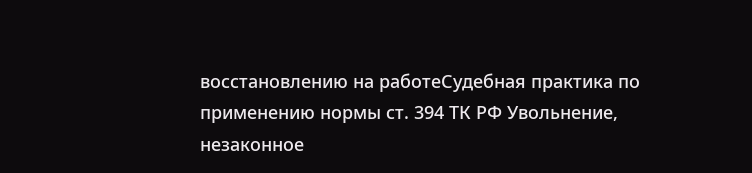восстановлению на работеСудебная практика по применению нормы ст. 394 ТК РФ Увольнение, незаконное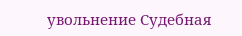увольнение Судебная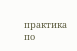практика по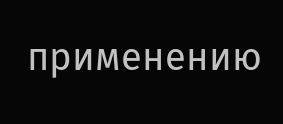применению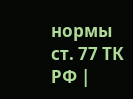нормы ст. 77 ТК РФ |